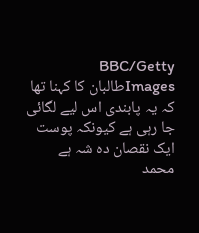BBC/Getty Imagesطالبان کا کہنا تھا کہ یہ پابندی اس لیے لگائی جا رہی ہے کیونکہ پوست ایک نقصان دہ شہ ہے
محمد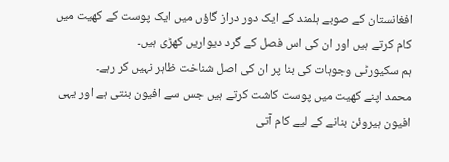افغانستان کے صوبے ہلمند کے ایک دور دراز گاؤں میں ایک پوست کے کھیت میں کام کرتے ہیں اور ان کی اس فصل کے گرد دیواریں کھڑی ہیں۔
ہم سکیورٹی وجوہات کی بنا پر ان کی اصل شناخت ظاہر نہیں کر رہے۔
محمد اپنے کھیت میں پوست کاشت کرتے ہیں جس سے افیون بنتی ہے اور یہی افیون ہیروئن بنانے کے لیے کام آتی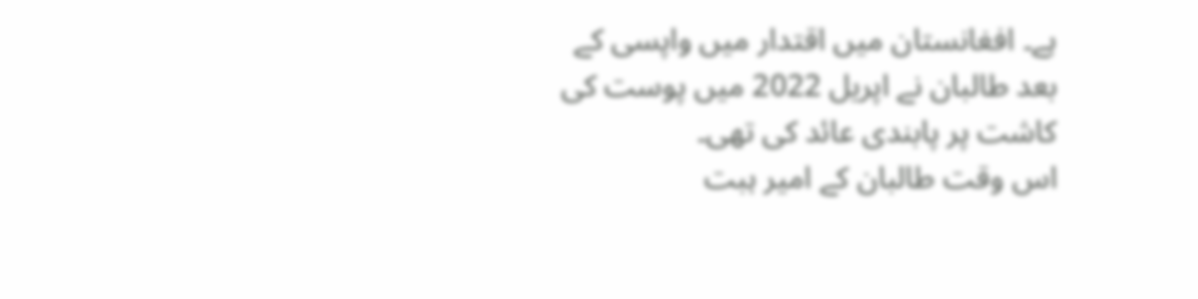ہے۔ افغانستان میں اقتدار میں واپسی کے بعد طالبان نے اپریل 2022 میں پوست کی کاشت پر پابندی عائد کی تھی۔
اس وقت طالبان کے امیر ہبت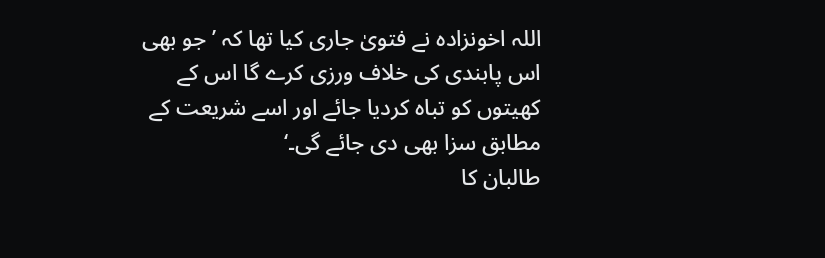اللہ اخونزادہ نے فتویٰ جاری کیا تھا کہ ’جو بھی اس پابندی کی خلاف ورزی کرے گا اس کے کھیتوں کو تباہ کردیا جائے اور اسے شریعت کے مطابق سزا بھی دی جائے گی۔‘
طالبان کا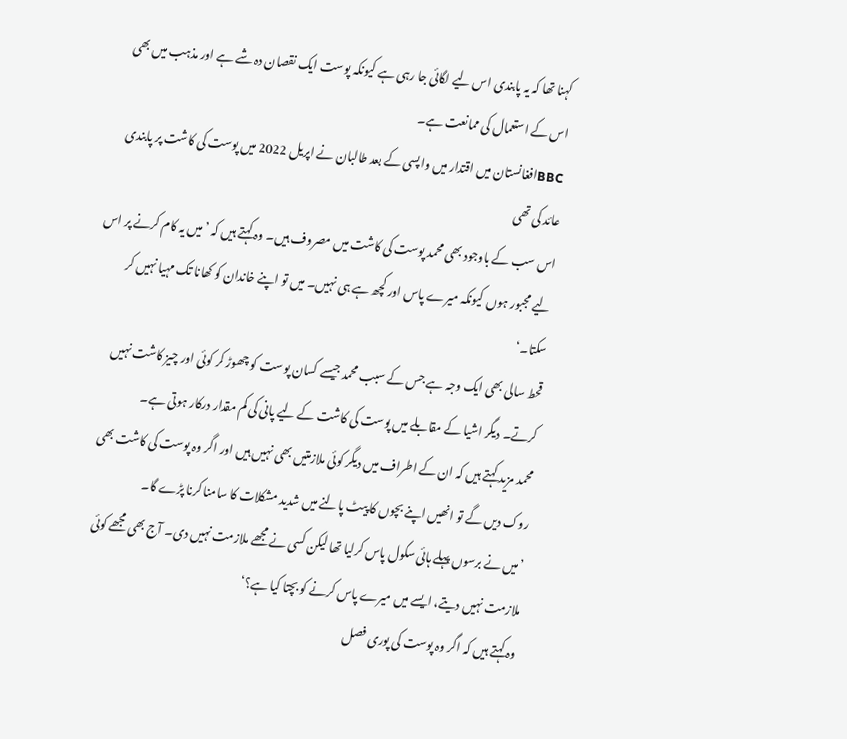کہنا تھا کہ یہ پابندی اس لیے لگائی جا رہی ہے کیونکہ پوست ایک نقصان دہ شے ہے اور مذہب میں بھی اس کے استعمال کی ممانعت ہے۔
BBCافغانستان میں اقتدار میں واپسی کے بعد طالبان نے اپریل 2022 میں پوست کی کاشت پر پابندی عائد کی تھی
اس سب کے باوجود بھی محمد پوست کی کاشت میں مصروف ہیں۔ وہ کہتے ہیں کہ ’میں یہ کام کرنے پر اس لیے مجبور ہوں کیونکہ میرے پاس اور کچھ ہے ہی نہیں۔ میں تو اپنے خاندان کو کھانا تک مہیا نہیں کر سکتا۔‘
قحط سالی بھی ایک وجہ ہے جس کے سبب محمد جیسے کسان پوست کو چھوڑ کر کوئی اور چیز کاشت نہیں کرتے۔ دیگر اشیا کے مقابلے میں پوست کی کاشت کے لیے پانی کی کم مقدار درکار ہوتی ہے۔
محمد مزید کہتے ہیں کہ ان کے اطراف میں دیگر کوئی ملازمتیں بھی نہیں ہیں اور اگر وہ پوست کی کاشت بھی روک دیں گے تو انھیں اپنے بچوں کا پیٹ پالنے میں شدید مشکلات کا سامنا کرنا پڑے گا۔
’میں نے برسوں پہلے ہائی سکول پاس کرلیا تھا لیکن کسی نے مجھے ملازمت نہیں دی۔ آج بھی مجھے کوئی ملازمت نہیں دیتے، ایسے میں میرے پاس کرنے کو بچتا کیا ہے؟‘
وہ کہتے ہیں کہ اگر وہ پوست کی پوری فصل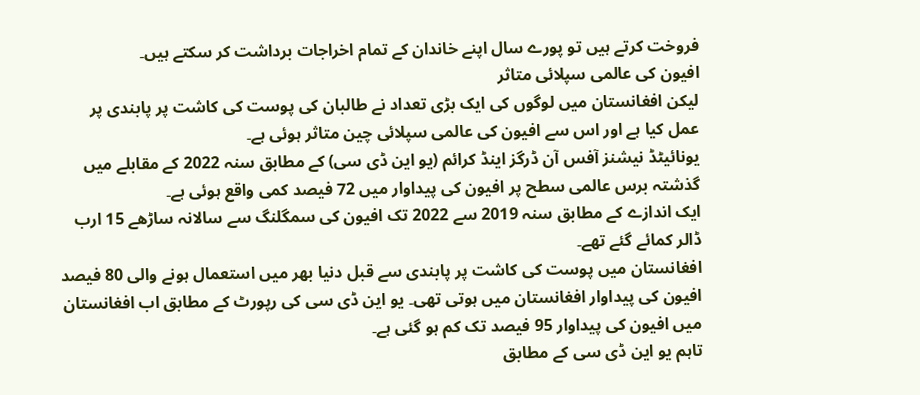فروخت کرتے ہیں تو پورے سال اپنے خاندان کے تمام اخراجات برداشت کر سکتے ہیں۔
افیون کی عالمی سپلائی متاثر
لیکن افغانستان میں لوگوں کی ایک بڑی تعداد نے طالبان کی پوست کی کاشت پر پابندی پر عمل کیا ہے اور اس سے افیون کی عالمی سپلائی چین متاثر ہوئی ہے۔
یونائیٹڈ نیشنز آفس آن ڈرگز اینڈ کرائم (یو این ڈی سی) کے مطابق سنہ 2022 کے مقابلے میں گذشتہ برس عالمی سطح پر افیون کی پیداوار میں 72 فیصد کمی واقع ہوئی ہے۔
ایک اندازے کے مطابق سنہ 2019 سے 2022 تک افیون کی سمگلنگ سے سالانہ ساڑھے 15 ارب ڈالر کمائے گئے تھے۔
افغانستان میں پوست کی کاشت پر پابندی سے قبل دنیا بھر میں استعمال ہونے والی 80 فیصد افیون کی پیداوار افغانستان میں ہوتی تھی۔ یو این ڈی سی کی رپورٹ کے مطابق اب افغانستان میں افیون کی پیداوار 95 فیصد تک کم ہو گئی ہے۔
تاہم یو این ڈی سی کے مطابق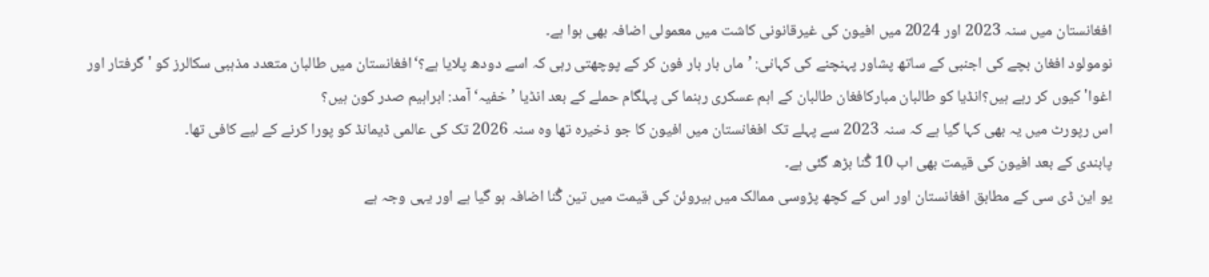افغانستان میں سنہ 2023 اور 2024 میں افیون کی غیرقانونی کاشت میں معمولی اضافہ بھی ہوا ہے۔
نومولود افغان بچے کی اجنبی کے ساتھ پشاور پہنچنے کی کہانی: ’ماں بار بار فون کر کے پوچھتی رہی کہ اسے دودھ پلایا ہے؟‘افغانستان میں طالبان متعدد مذہبی سکالرز کو 'گرفتار اور اغوا' کیوں کر رہے ہیں؟انڈیا کو طالبان مبارکافغان طالبان کے اہم عسکری رہنما کی پہلگام حملے کے بعد انڈیا ’خفیہ‘ آمد: ابراہیم صدر کون ہیں؟
اس رپورٹ میں یہ بھی کہا گیا ہے کہ سنہ 2023 سے پہلے تک افغانستان میں افیون کا جو ذخیرہ تھا وہ سنہ 2026 تک کی عالمی ڈیمانڈ کو پورا کرنے کے لیے کافی تھا۔
پابندی کے بعد افیون کی قیمت بھی اب 10 گُنا بڑھ گئی ہے۔
یو این ڈی سی کے مطابق افغانستان اور اس کے کچھ پڑوسی ممالک میں ہیروئن کی قیمت میں تین گُنا اضافہ ہو گیا ہے اور یہی وجہ ہے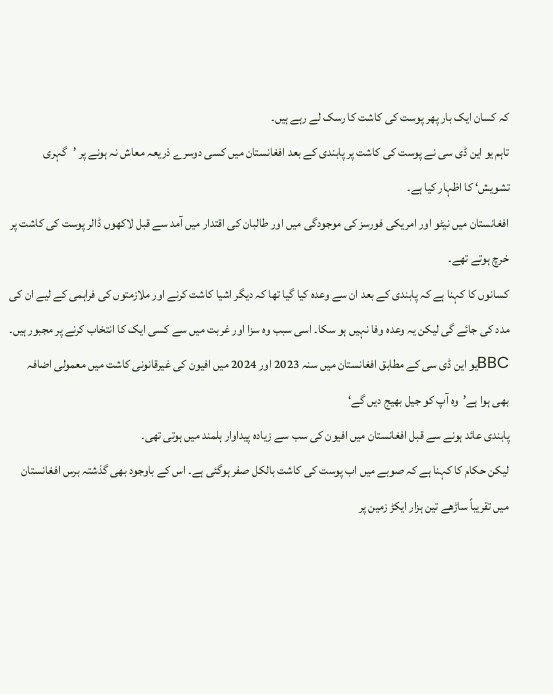کہ کسان ایک بار پھر پوست کی کاشت کا رسک لے رہے ہیں۔
تاہم یو این ڈی سی نے پوست کی کاشت پر پابندی کے بعد افغانستان میں کسی دوسرے ذریعہ معاش نہ ہونے پر ’گہری تشویش‘ کا اظہار کیا ہے۔
افغانستان میں نیٹو اور امریکی فورسز کی موجودگی میں اور طالبان کی اقتدار میں آمد سے قبل لاکھوں ڈالر پوست کی کاشت پر خرچ ہوتے تھے۔
کسانوں کا کہنا ہے کہ پابندی کے بعد ان سے وعدہ کیا گیا تھا کہ دیگر اشیا کاشت کرنے اور ملازمتوں کی فراہمی کے لیے ان کی مدد کی جائے گی لیکن یہ وعدہ وفا نہیں ہو سکا۔ اسی سبب وہ سزا اور غربت میں سے کسی ایک کا انتخاب کرنے پر مجبور ہیں۔
BBCیو این ڈی سی کے مطابق افغانستان میں سنہ 2023 اور 2024 میں افیون کی غیرقانونی کاشت میں معمولی اضافہ بھی ہوا ہے’وہ آپ کو جیل بھیج دیں گے‘
پابندی عائد ہونے سے قبل افغانستان میں افیون کی سب سے زیادہ پیداوار ہلمند میں ہوتی تھی۔
لیکن حکام کا کہنا ہے کہ صوبے میں اب پوست کی کاشت بالکل صفر ہوگئی ہے۔ اس کے باوجود بھی گذشتہ برس افغانستان میں تقریباً ساڑھے تین ہزار ایکڑ زمین پر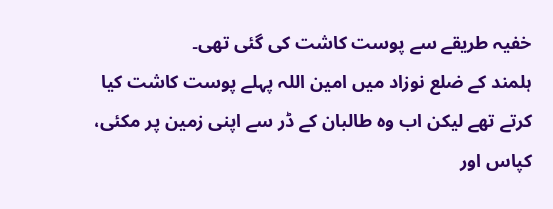خفیہ طریقے سے پوست کاشت کی گئی تھی۔
ہلمند کے ضلع نوزاد میں امین اللہ پہلے پوست کاشت کیا کرتے تھے لیکن اب وہ طالبان کے ڈر سے اپنی زمین پر مکئی، کپاس اور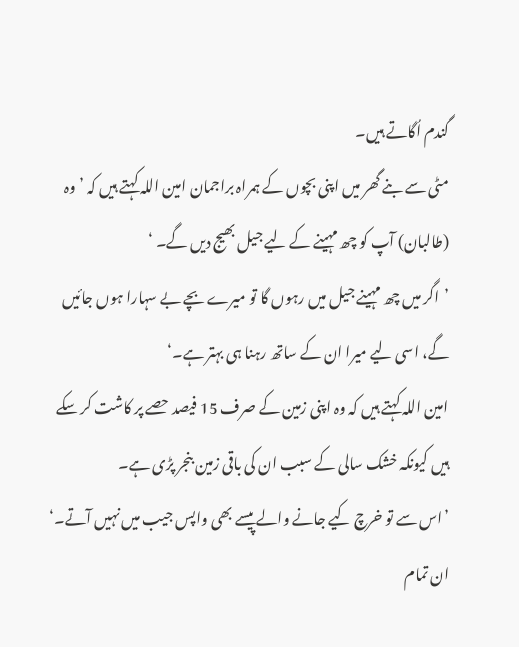گندم اُگاتے ہیں۔
مٹی سے بنے گھر میں اپنی بچوں کے ہمراہ براجمان امین اللہ کہتے ہیں کہ ’وہ (طالبان) آپ کو چھ مہینے کے لیے جیل بھیج دیں گے۔ ‘
’اگر میں چھ مہینے جیل میں رہوں گا تو میرے بچے بے سہارا ہوں جائیں گے، اسی لیے میرا ان کے ساتھ رہنا ہی بہتر ہے۔‘
امین اللہ کہتے ہیں کہ وہ اپنی زمین کے صرف 15 فیصد حصے پر کاشت کر سکے ہیں کیونکہ خشک سالی کے سبب ان کی باقی زمین بنجر پڑی ہے۔
’اس سے تو خرچ کیے جانے والے پیسے بھی واپس جیب میں نہیں آتے۔‘
ان تمام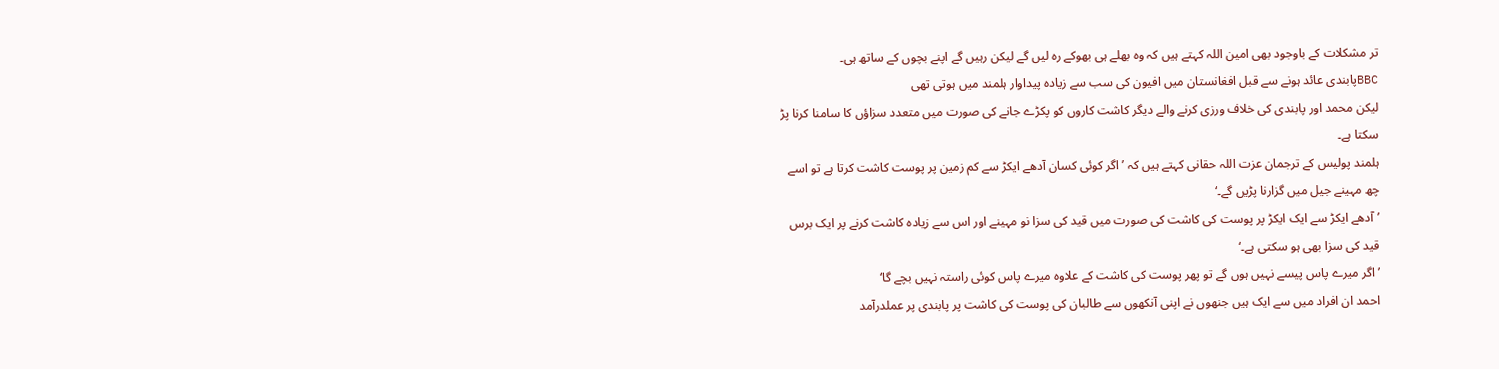تر مشکلات کے باوجود بھی امین اللہ کہتے ہیں کہ وہ بھلے ہی بھوکے رہ لیں گے لیکن رہیں گے اپنے بچوں کے ساتھ ہی۔
BBCپابندی عائد ہونے سے قبل افغانستان میں افیون کی سب سے زیادہ پیداوار ہلمند میں ہوتی تھی
لیکن محمد اور پابندی کی خلاف ورزی کرنے والے دیگر کاشت کاروں کو پکڑے جانے کی صورت میں متعدد سزاؤں کا سامنا کرنا پڑ سکتا ہے۔
ہلمند پولیس کے ترجمان عزت اللہ حقانی کہتے ہیں کہ ’اگر کوئی کسان آدھے ایکڑ سے کم زمین پر پوست کاشت کرتا ہے تو اسے چھ مہینے جیل میں گزارنا پڑیں گے۔‘
’آدھے ایکڑ سے ایک ایکڑ پر پوست کی کاشت کی صورت میں قید کی سزا نو مہینے اور اس سے زیادہ کاشت کرنے پر ایک برس قید کی سزا بھی ہو سکتی ہے۔‘
’اگر میرے پاس پیسے نہیں ہوں گے تو پھر پوست کی کاشت کے علاوہ میرے پاس کوئی راستہ نہیں بچے گا‘
احمد ان افراد میں سے ایک ہیں جنھوں نے اپنی آنکھوں سے طالبان کی پوست کی کاشت پر پابندی پر عملدرآمد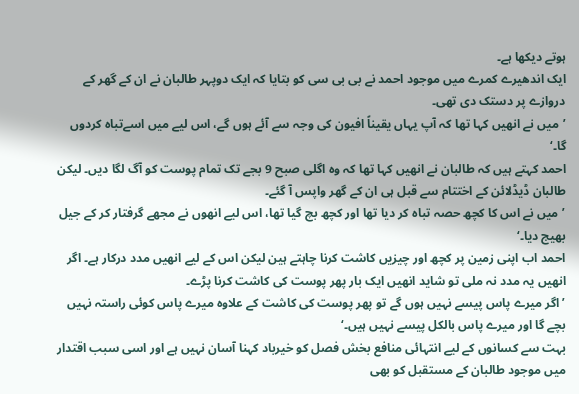ہوتے دیکھا ہے۔
ایک اندھیرے کمرے میں موجود احمد نے بی بی سی کو بتایا کہ ایک دوپہر طالبان نے ان کے گھر کے دروازے پر دستک دی تھی۔
’میں نے انھیں کہا تھا کہ آپ یہاں یقیناً افیون کی وجہ سے آئے ہوں گے، اس لیے میں اسےتباہ کردوں گا۔‘
احمد کہتے ہیں کہ طالبان نے انھیں کہا تھا کہ وہ اگلی صبح 9 بجے تک تمام پوست کو آگ لگا دیں۔ لیکن طالبان ڈیڈلائن کے اختتام سے قبل ہی ان کے گھر واپس آ گئے۔
’میں نے اس کا کچھ حصہ تباہ کر دیا تھا اور کچھ بچ گیا تھا، اس لیے انھوں نے مجھے گرفتار کر کے جیل بھیج دیا۔‘
احمد اب اپنی زمین پر کچھ اور چیزیں کاشت کرنا چاہتے ہین لیکن اس کے لیے انھیں مدد درکار ہے۔ اگر انھیں یہ مدد نہ ملی تو شاید انھیں ایک بار پھر پوست کی کاشت کرنا پڑے۔
’اگر میرے پاس پیسے نہیں ہوں گے تو پھر پوست کی کاشت کے علاوہ میرے پاس کوئی راستہ نہیں بچے گا اور میرے پاس بالکل پیسے نہیں ہیں۔‘
بہت سے کسانوں کے لیے انتہائی منافع بخش فصل کو خیرباد کہنا آسان نہیں ہے اور اسی سبب اقتدار میں موجود طالبان کے مستقبل کو بھی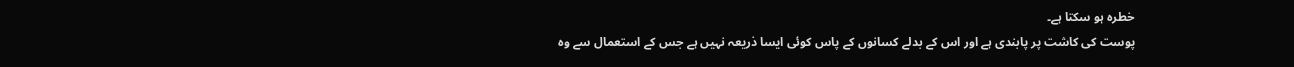خطرہ ہو سکتا ہے۔
پوست کی کاشت پر پابندی ہے اور اس کے بدلے کسانوں کے پاس کوئی ایسا ذریعہ نہیں ہے جس کے استعمال سے وہ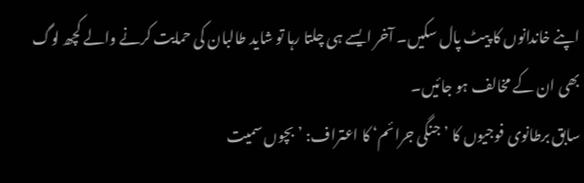اپنے خاندانوں کا پیٹ پال سکیں۔ آخر ایسے ہی چلتا رہا تو شاید طالبان کی حمایت کرنے والے کچھ لوگ بھی ان کے مخالف ہو جائیں۔
سابق برطانوی فوجیوں کا ’جنگی جرائم‘ کا اعتراف: ’بچوں سمیت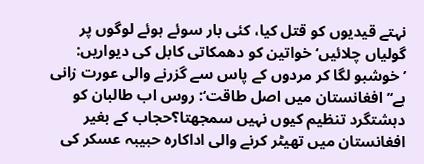نہتے قیدیوں کو قتل کیا، کئی بار سوئے ہوئے لوگوں پر گولیاں چلائیں‘خواتین کو دھمکاتی کابل کی دیواریں: ’خوشبو لگا کر مردوں کے پاس سے گزرنے والی عورت زانی ہے‘’افغانستان میں اصل طاقت‘: روس اب طالبان کو دہشتگرد تنظیم کیوں نہیں سمجھتا؟حجاب کے بغیر افغانستان میں تھیٹر کرنے والی اداکارہ حبیبہ عسکر کی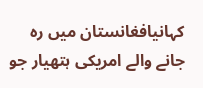کہانیافغانستان میں رہ جانے والے امریکی ہتھیار جو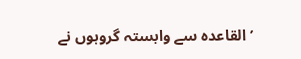’القاعدہ سے وابستہ گروہوں نے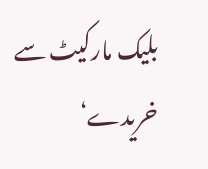بلیک مارکیٹ سے خریدے‘